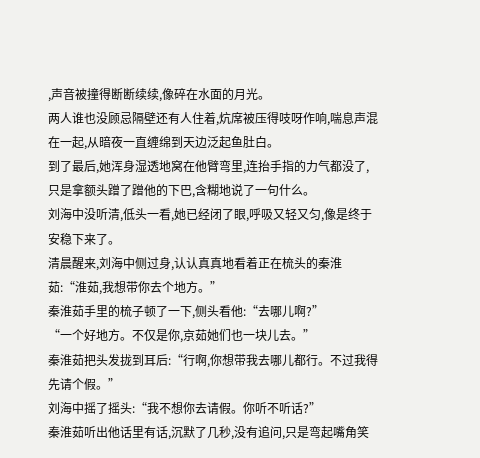,声音被撞得断断续续,像碎在水面的月光。
两人谁也没顾忌隔壁还有人住着,炕席被压得吱呀作响,喘息声混在一起,从暗夜一直缠绵到天边泛起鱼肚白。
到了最后,她浑身湿透地窝在他臂弯里,连抬手指的力气都没了,只是拿额头蹭了蹭他的下巴,含糊地说了一句什么。
刘海中没听清,低头一看,她已经闭了眼,呼吸又轻又匀,像是终于安稳下来了。
清晨醒来,刘海中侧过身,认认真真地看着正在梳头的秦淮茹:“淮茹,我想带你去个地方。”
秦淮茹手里的梳子顿了一下,侧头看他:“去哪儿啊?”
“一个好地方。不仅是你,京茹她们也一块儿去。”
秦淮茹把头发拢到耳后:“行啊,你想带我去哪儿都行。不过我得先请个假。”
刘海中摇了摇头:“我不想你去请假。你听不听话?”
秦淮茹听出他话里有话,沉默了几秒,没有追问,只是弯起嘴角笑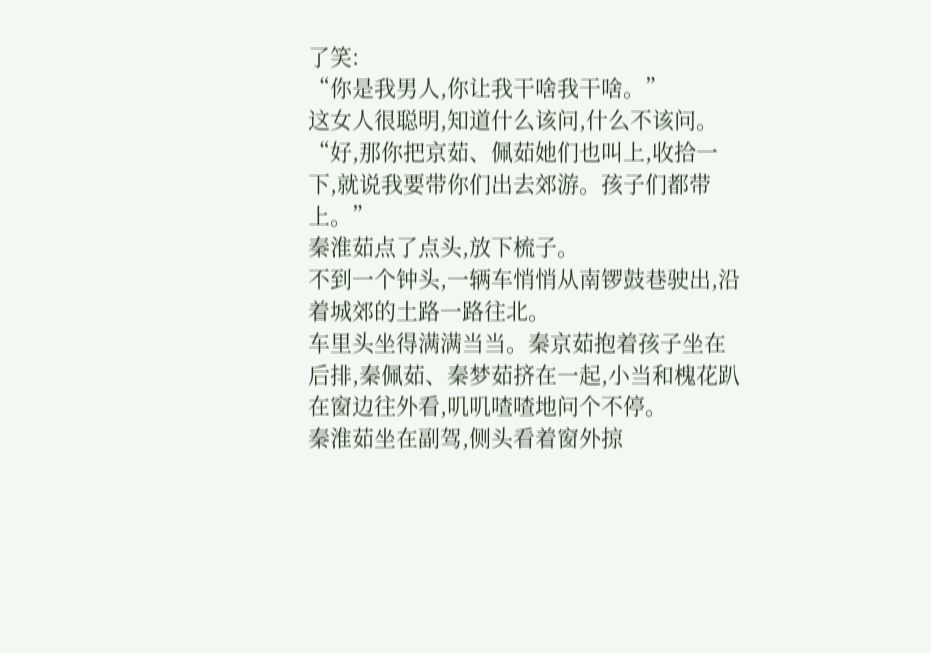了笑:
“你是我男人,你让我干啥我干啥。”
这女人很聪明,知道什么该问,什么不该问。
“好,那你把京茹、佩茹她们也叫上,收拾一下,就说我要带你们出去郊游。孩子们都带上。”
秦淮茹点了点头,放下梳子。
不到一个钟头,一辆车悄悄从南锣鼓巷驶出,沿着城郊的土路一路往北。
车里头坐得满满当当。秦京茹抱着孩子坐在后排,秦佩茹、秦梦茹挤在一起,小当和槐花趴在窗边往外看,叽叽喳喳地问个不停。
秦淮茹坐在副驾,侧头看着窗外掠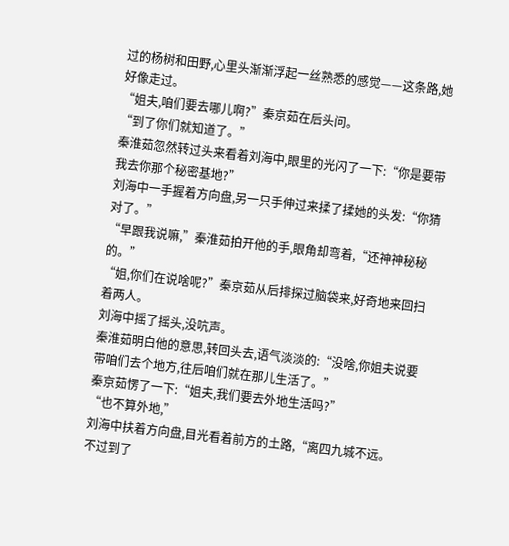过的杨树和田野,心里头渐渐浮起一丝熟悉的感觉——这条路,她好像走过。
“姐夫,咱们要去哪儿啊?”秦京茹在后头问。
“到了你们就知道了。”
秦淮茹忽然转过头来看着刘海中,眼里的光闪了一下:“你是要带我去你那个秘密基地?”
刘海中一手握着方向盘,另一只手伸过来揉了揉她的头发:“你猜对了。”
“早跟我说嘛,”秦淮茹拍开他的手,眼角却弯着,“还神神秘秘的。”
“姐,你们在说啥呢?”秦京茹从后排探过脑袋来,好奇地来回扫着两人。
刘海中摇了摇头,没吭声。
秦淮茹明白他的意思,转回头去,语气淡淡的:“没啥,你姐夫说要带咱们去个地方,往后咱们就在那儿生活了。”
秦京茹愣了一下:“姐夫,我们要去外地生活吗?”
“也不算外地,”
刘海中扶着方向盘,目光看着前方的土路,“离四九城不远。
不过到了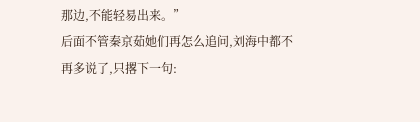那边,不能轻易出来。”
后面不管秦京茹她们再怎么追问,刘海中都不再多说了,只撂下一句: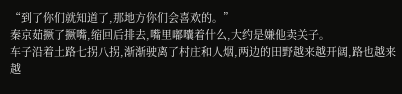“到了你们就知道了,那地方你们会喜欢的。”
秦京茹撅了撅嘴,缩回后排去,嘴里嘟囔着什么,大约是嫌他卖关子。
车子沿着土路七拐八拐,渐渐驶离了村庄和人烟,两边的田野越来越开阔,路也越来越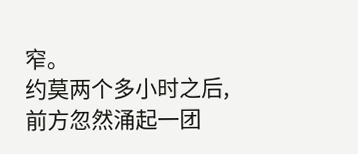窄。
约莫两个多小时之后,前方忽然涌起一团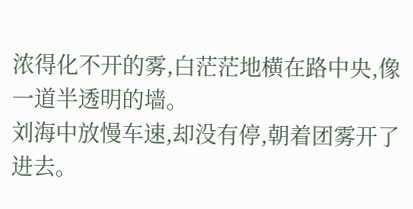浓得化不开的雾,白茫茫地横在路中央,像一道半透明的墙。
刘海中放慢车速,却没有停,朝着团雾开了进去。